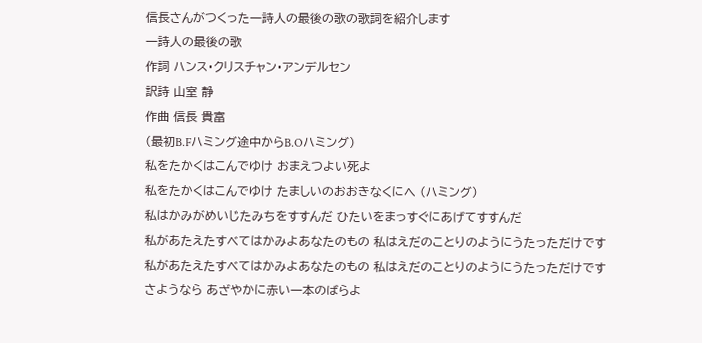信長さんがつくった一詩人の最後の歌の歌詞を紹介します
一詩人の最後の歌
作詞 ハンス・クリスチャン・アンデルセン
訳詩 山室 静
作曲 信長 貴富
(最初B.Fハミング途中からB.Oハミング)
私をたかくはこんでゆけ おまえつよい死よ
私をたかくはこんでゆけ たましいのおおきなくにへ (ハミング)
私はかみがめいじたみちをすすんだ ひたいをまっすぐにあげてすすんだ
私があたえたすべてはかみよあなたのもの 私はえだのことりのようにうたっただけです
私があたえたすべてはかみよあなたのもの 私はえだのことりのようにうたっただけです
さようなら あざやかに赤い一本のばらよ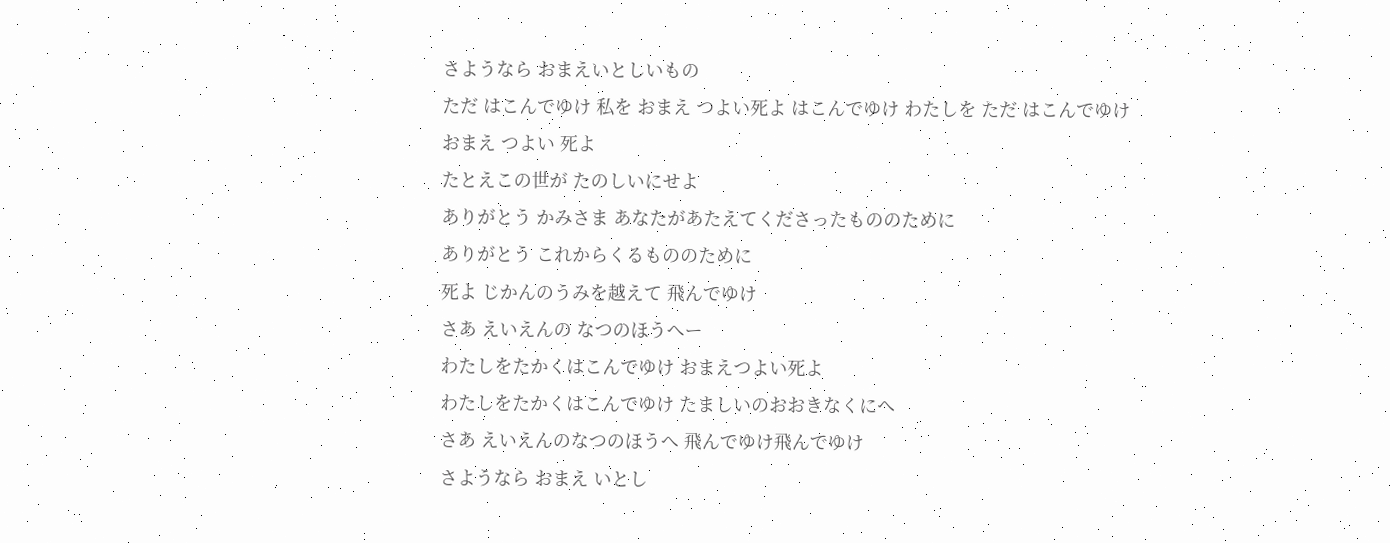さようなら おまえいとしいもの
ただ はこんでゆけ 私を おまえ つよい死よ はこんでゆけ わたしを ただ はこんでゆけ
おまえ つよい 死よ
たとえこの世が たのしいにせよ
ありがとう かみさま あなたがあたえてくださったもののために
ありがとう これからくるもののために
死よ じかんのうみを越えて 飛んでゆけ
さあ えいえんの なつのほうへー
わたしをたかくはこんでゆけ おまえつよい死よ
わたしをたかくはこんでゆけ たましいのおおきなくにへ
さあ えいえんのなつのほうへ 飛んでゆけ飛んでゆけ
さようなら おまえ いとし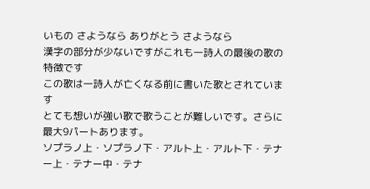いもの さようなら ありがとう さようなら
漢字の部分が少ないですがこれも一詩人の最後の歌の特徴です
この歌は一詩人が亡くなる前に書いた歌とされています
とても想いが強い歌で歌うことが難しいです。さらに最大9パートあります。
ソプラノ上・ソプラノ下・アルト上・アルト下・テナー上・テナー中・テナ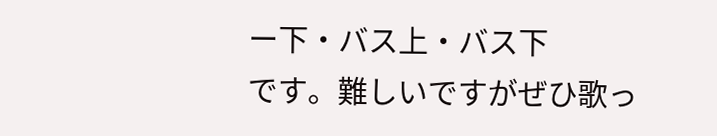ー下・バス上・バス下
です。難しいですがぜひ歌っ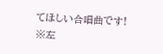てほしい合唱曲です!
※左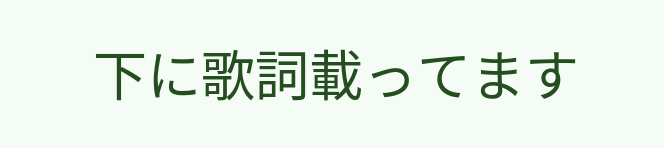下に歌詞載ってます